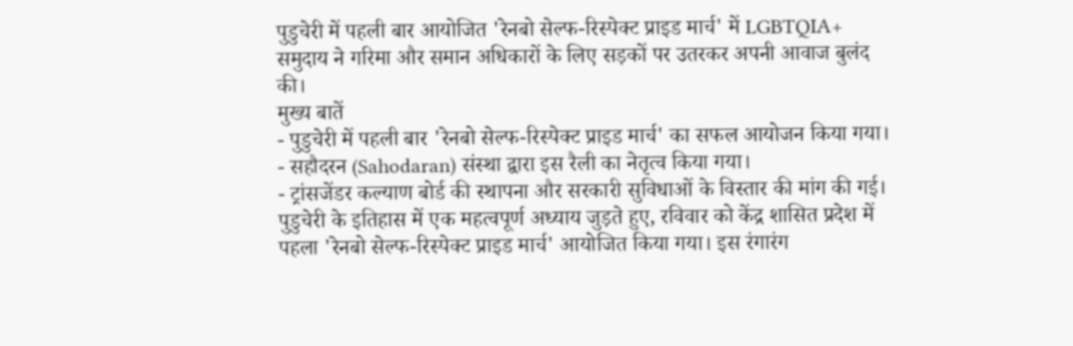पुडुचेरी में पहली बार आयोजित 'रेनबो सेल्फ-रिस्पेक्ट प्राइड मार्च' में LGBTQIA+ समुदाय ने गरिमा और समान अधिकारों के लिए सड़कों पर उतरकर अपनी आवाज बुलंद की।
मुख्य बातें
- पुडुचेरी में पहली बार 'रेनबो सेल्फ-रिस्पेक्ट प्राइड मार्च' का सफल आयोजन किया गया।
- सहौदरन (Sahodaran) संस्था द्वारा इस रैली का नेतृत्व किया गया।
- ट्रांसजेंडर कल्याण बोर्ड की स्थापना और सरकारी सुविधाओं के विस्तार की मांग की गई।
पुडुचेरी के इतिहास में एक महत्वपूर्ण अध्याय जुड़ते हुए, रविवार को केंद्र शासित प्रदेश में पहला 'रेनबो सेल्फ-रिस्पेक्ट प्राइड मार्च' आयोजित किया गया। इस रंगारंग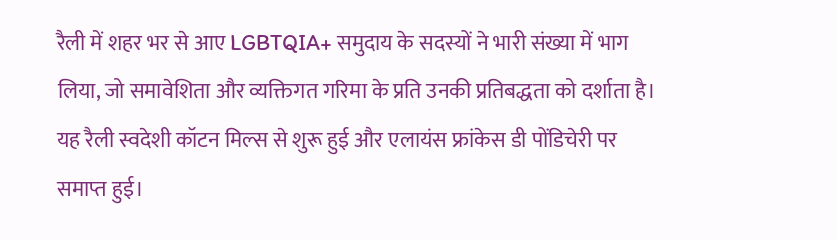रैली में शहर भर से आए LGBTQIA+ समुदाय के सदस्यों ने भारी संख्या में भाग लिया, जो समावेशिता और व्यक्तिगत गरिमा के प्रति उनकी प्रतिबद्धता को दर्शाता है।
यह रैली स्वदेशी कॉटन मिल्स से शुरू हुई और एलायंस फ्रांकेस डी पोंडिचेरी पर समाप्त हुई।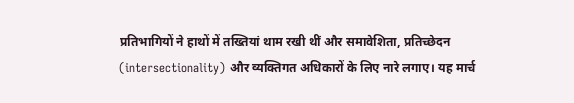प्रतिभागियों ने हाथों में तख्तियां थाम रखी थीं और समावेशिता, प्रतिच्छेदन (intersectionality) और व्यक्तिगत अधिकारों के लिए नारे लगाए। यह मार्च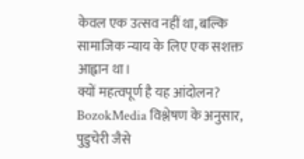केवल एक उत्सव नहीं था, बल्कि सामाजिक न्याय के लिए एक सशक्त आह्वान था।
क्यों महत्वपूर्ण है यह आंदोलन?
BozokMedia विश्लेषण के अनुसार, पुडुचेरी जैसे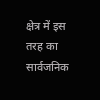क्षेत्र में इस तरह का सार्वजनिक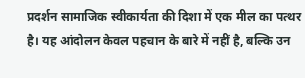प्रदर्शन सामाजिक स्वीकार्यता की दिशा में एक मील का पत्थर है। यह आंदोलन केवल पहचान के बारे में नहीं है, बल्कि उन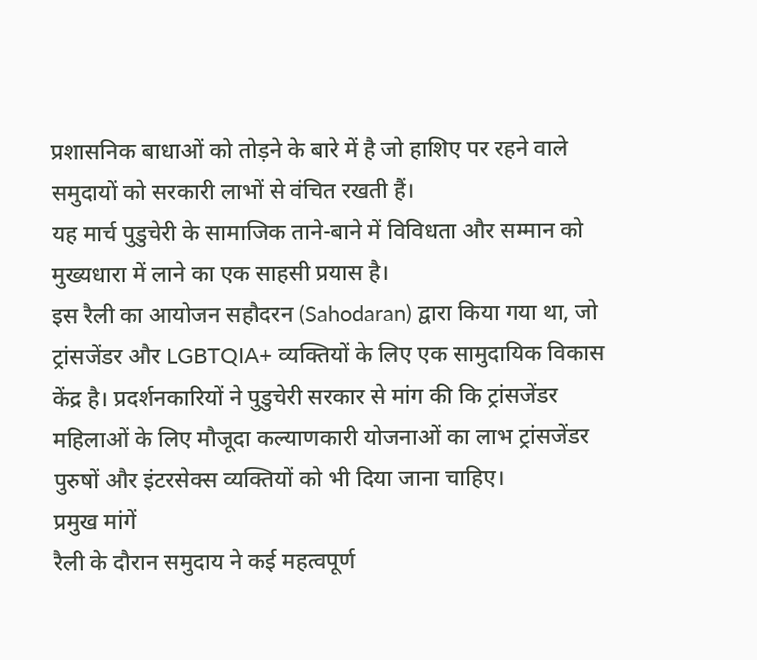प्रशासनिक बाधाओं को तोड़ने के बारे में है जो हाशिए पर रहने वाले समुदायों को सरकारी लाभों से वंचित रखती हैं।
यह मार्च पुडुचेरी के सामाजिक ताने-बाने में विविधता और सम्मान को मुख्यधारा में लाने का एक साहसी प्रयास है।
इस रैली का आयोजन सहौदरन (Sahodaran) द्वारा किया गया था, जो ट्रांसजेंडर और LGBTQIA+ व्यक्तियों के लिए एक सामुदायिक विकास केंद्र है। प्रदर्शनकारियों ने पुडुचेरी सरकार से मांग की कि ट्रांसजेंडर महिलाओं के लिए मौजूदा कल्याणकारी योजनाओं का लाभ ट्रांसजेंडर पुरुषों और इंटरसेक्स व्यक्तियों को भी दिया जाना चाहिए।
प्रमुख मांगें
रैली के दौरान समुदाय ने कई महत्वपूर्ण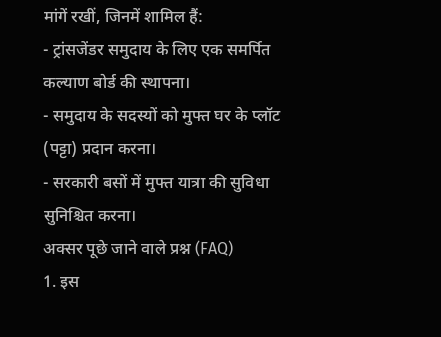मांगें रखीं, जिनमें शामिल हैं:
- ट्रांसजेंडर समुदाय के लिए एक समर्पित कल्याण बोर्ड की स्थापना।
- समुदाय के सदस्यों को मुफ्त घर के प्लॉट (पट्टा) प्रदान करना।
- सरकारी बसों में मुफ्त यात्रा की सुविधा सुनिश्चित करना।
अक्सर पूछे जाने वाले प्रश्न (FAQ)
1. इस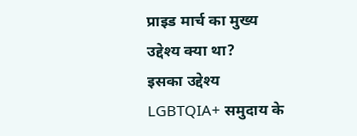प्राइड मार्च का मुख्य उद्देश्य क्या था?
इसका उद्देश्य LGBTQIA+ समुदाय के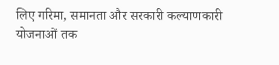लिए गरिमा, समानता और सरकारी कल्याणकारी योजनाओं तक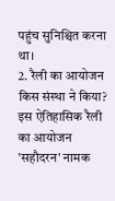पहुंच सुनिश्चित करना था।
2. रैली का आयोजन किस संस्था ने किया?
इस ऐतिहासिक रैली का आयोजन 'सहौदरन' नामक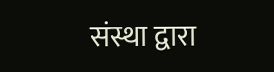संस्था द्वारा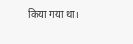किया गया था।